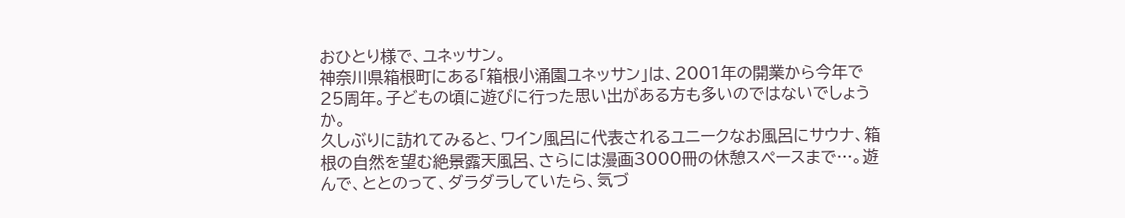おひとり様で、ユネッサン。
神奈川県箱根町にある「箱根小涌園ユネッサン」は、2001年の開業から今年で25周年。子どもの頃に遊びに行った思い出がある方も多いのではないでしょうか。
久しぶりに訪れてみると、ワイン風呂に代表されるユニークなお風呂にサウナ、箱根の自然を望む絶景露天風呂、さらには漫画3000冊の休憩スペースまで…。遊んで、ととのって、ダラダラしていたら、気づ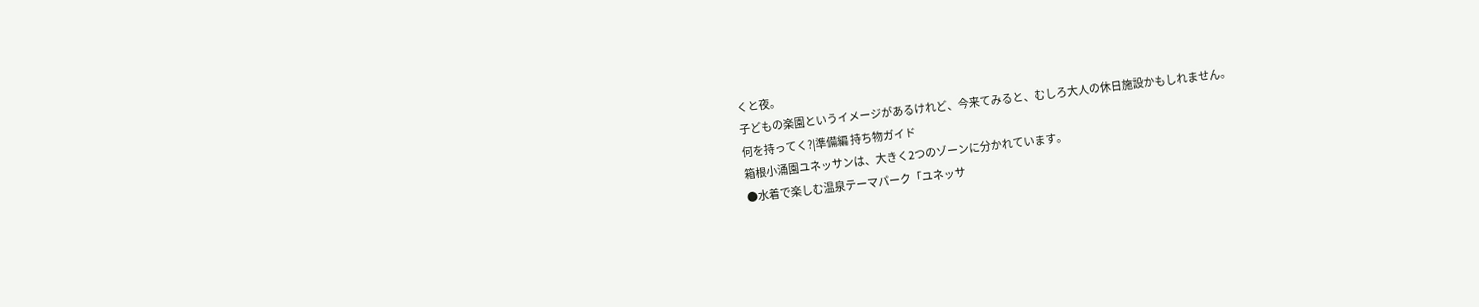くと夜。
子どもの楽園というイメージがあるけれど、今来てみると、むしろ大人の休日施設かもしれません。
何を持ってく?|準備編 持ち物ガイド
箱根小涌園ユネッサンは、大きく2つのゾーンに分かれています。
●水着で楽しむ温泉テーマパーク「ユネッサ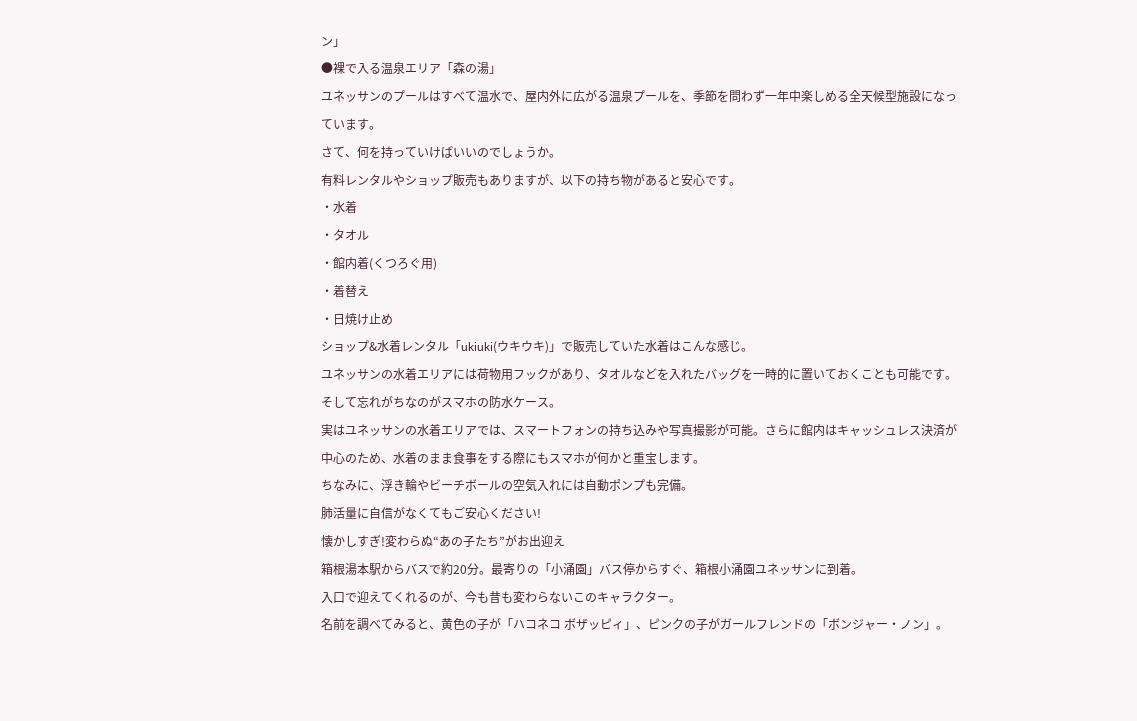ン」
●裸で入る温泉エリア「森の湯」
ユネッサンのプールはすべて温水で、屋内外に広がる温泉プールを、季節を問わず一年中楽しめる全天候型施設になっています。
さて、何を持っていけばいいのでしょうか。
有料レンタルやショップ販売もありますが、以下の持ち物があると安心です。
・水着
・タオル
・館内着(くつろぐ用)
・着替え
・日焼け止め
ショップ&水着レンタル「ukiuki(ウキウキ)」で販売していた水着はこんな感じ。
ユネッサンの水着エリアには荷物用フックがあり、タオルなどを入れたバッグを一時的に置いておくことも可能です。
そして忘れがちなのがスマホの防水ケース。
実はユネッサンの水着エリアでは、スマートフォンの持ち込みや写真撮影が可能。さらに館内はキャッシュレス決済が中心のため、水着のまま食事をする際にもスマホが何かと重宝します。
ちなみに、浮き輪やビーチボールの空気入れには自動ポンプも完備。
肺活量に自信がなくてもご安心ください!
懐かしすぎ!変わらぬ“あの子たち”がお出迎え
箱根湯本駅からバスで約20分。最寄りの「小涌園」バス停からすぐ、箱根小涌園ユネッサンに到着。
入口で迎えてくれるのが、今も昔も変わらないこのキャラクター。
名前を調べてみると、黄色の子が「ハコネコ ボザッピィ」、ピンクの子がガールフレンドの「ボンジャー・ノン」。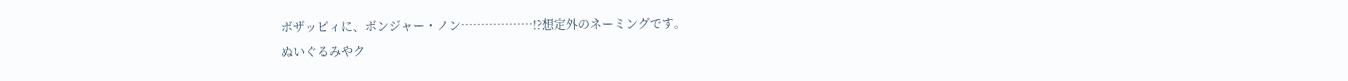ボザッピィに、ボンジャー・ノン………………!?想定外のネーミングです。
ぬいぐるみやク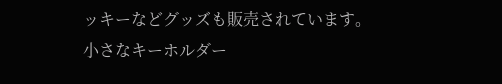ッキーなどグッズも販売されています。小さなキーホルダー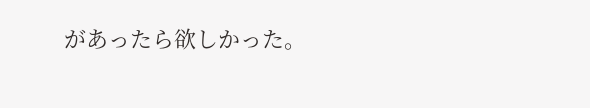があったら欲しかった。